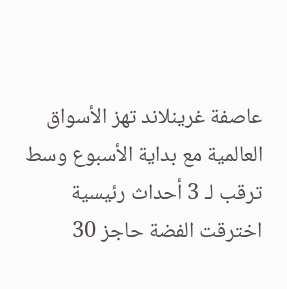عاصفة غرينلاند تهز الأسواق العالمية مع بداية الأسبوع وسط ترقب لـ 3 أحداث رئيسية
اخترقت الفضة حاجز 30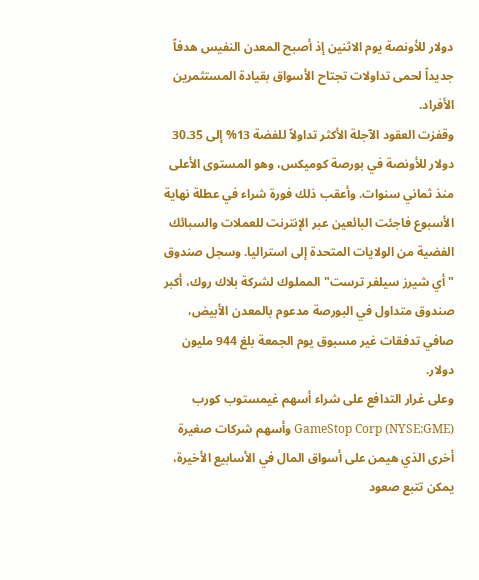دولار للأونصة يوم الاثنين إذ أصبح المعدن النفيس هدفاً جديداً لحمى تداولات تجتاح الأسواق بقيادة المستثمرين الأفراد.
وقفزت العقود الآجلة الأكثر تداولاً للفضة 13% إلى 30.35 دولار للأونصة في بورصة كوميكس، وهو المستوى الأعلى منذ ثماني سنوات. وأعقب ذلك فورة شراء في عطلة نهاية الأسبوع فاجئت البائعين عبر الإنترنت للعملات والسبائك الفضية من الولايات المتحدة إلى استراليا. وسجل صندوق "أي شيرز سيلفر ترست" المملوك لشركة بلاك روك، أكبر صندوق متداول في البورصة مدعوم بالمعدن الأبيض، صافي تدفقات غير مسبوق يوم الجمعة بلغ 944 مليون دولار.
وعلى غرار التدافع على شراء أسهم غيمستوب كورب (NYSE:GME) GameStop Corp وأسهم شركات صغيرة أخرى الذي هيمن على أسواق المال في الأسابيع الأخيرة، يمكن تتبع صعود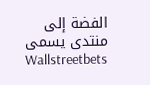الفضة إلى منتدى يسمى Wallstreetbets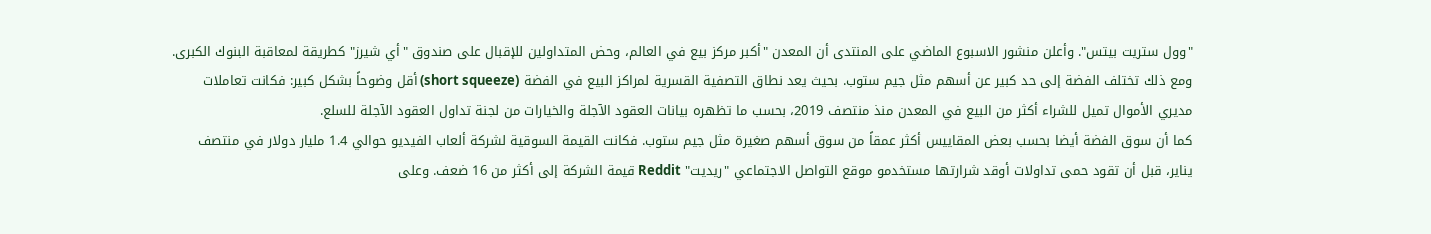"وول ستريت بيتس". وأعلن منشور الاسبوع الماضي على المنتدى أن المعدن "أكبر مركز بيع في العالم، وحض المتداولين للإقبال على صندوق "أي شيرز" كطريقة لمعاقبة البنوك الكبرى.
ومع ذلك تختلف الفضة إلى حد كبير عن أسهم مثل جيم ستوب. بحيث يعد نطاق التصفية القسرية لمراكز البيع في الفضة (short squeeze) أقل وضوحاً بشكل كبير: فكانت تعاملات مديري الأموال تميل للشراء أكثر من البيع في المعدن منذ منتصف 2019، بحسب ما تظهره بيانات العقود الآجلة والخيارات من لجنة تداول العقود الآجلة للسلع.
كما أن سوق الفضة أيضا بحسب بعض المقاييس أكثر عمقاً من سوق أسهم صغيرة مثل جيم ستوب. فكانت القيمة السوقية لشركة ألعاب الفيديو حوالي 1.4 مليار دولار في منتصف يناير، قبل أن تقود حمى تداولات أوقد شرارتها مستخدمو موقع التواصل الاجتماعي "ريديت" Reddit قيمة الشركة إلى أكثر من 16 ضعف. وعلى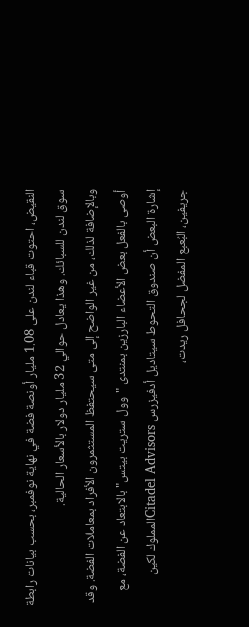النقيض، احتوت قباء لندن على 1.08 مليار أونصة فضة في نهاية نوفمبر، بحسب بيانات رابطة سوق لندن للسبائك. وهذا يعادل حوالي 32 مليار دولار بالأسعار الحالية.
وبالإضافة لذلك، من غير الواضح إلى متى سيحتفظ المستثمرون الأفراد بمعاملات الفضة. وقد أوصى بالفعل بعض الأعضاء البارزين بمنتدى "وول ستريت بيتس" بالابتعاد عن الفضة، مع إشارة البعض أن صندوق التحوط سيتاديل أدفيزرس Citadel Advisorsالمملوك لكين جريفين، البُعبع المفضل لجحافل ريدت،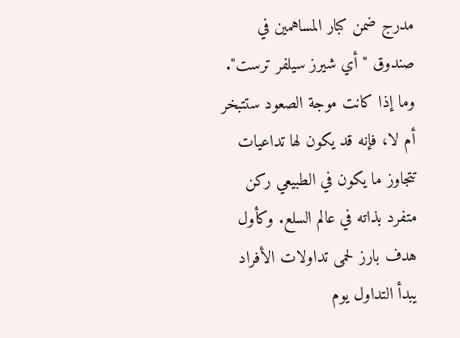مدرج ضمن كبار المساهمين في صندوق "أي شيرز سيلفر ترست". وما إذا كانت موجة الصعود ستتبخر أم لا، فإنه قد يكون لها تداعيات تتجاوز ما يكون في الطبيعي ركن متفرد بذاته في عالم السلع. وكأول هدف بارز لحمى تداولات الأفراد يبدأ التداول يوم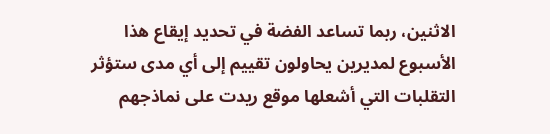الاثنين، ربما تساعد الفضة في تحديد إيقاع هذا الأسبوع لمديرين يحاولون تقييم إلى أي مدى ستؤثر التقلبات التي أشعلها موقع ريدت على نماذجهم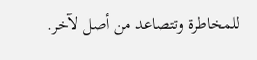للمخاطرة وتتصاعد من أصل لآخر.